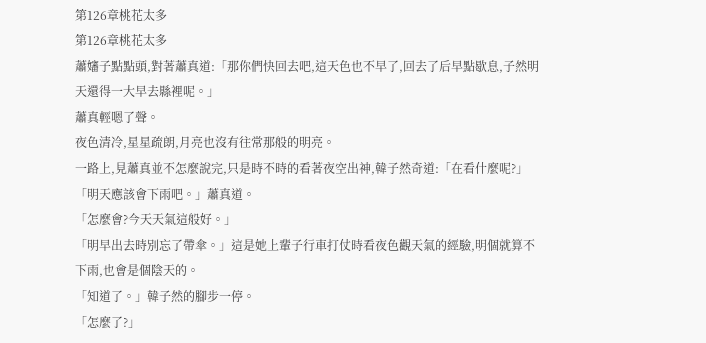第126章桃花太多
第126章桃花太多
蕭嬸子點點頭,對著蕭真道:「那你們快回去吧,這天色也不早了,回去了后早點歇息,子然明天還得一大早去縣裡呢。」
蕭真輕嗯了聲。
夜色清冷,星星疏朗,月亮也沒有往常那般的明亮。
一路上,見蕭真並不怎麼說完,只是時不時的看著夜空出神,韓子然奇道:「在看什麼呢?」
「明天應該會下雨吧。」蕭真道。
「怎麼會?今天天氣這般好。」
「明早出去時別忘了帶傘。」這是她上輩子行車打仗時看夜色觀天氣的經驗,明個就算不下雨,也會是個陰天的。
「知道了。」韓子然的腳步一停。
「怎麼了?」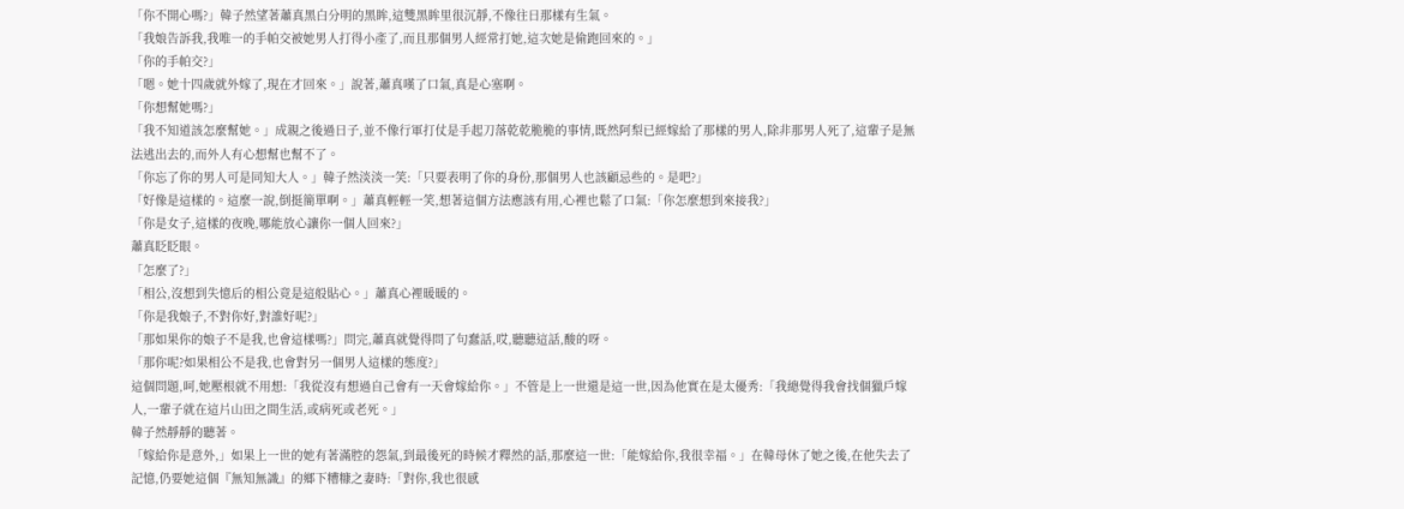「你不開心嗎?」韓子然望著蕭真黑白分明的黑眸,這雙黑眸里很沉靜,不像往日那樣有生氣。
「我娘告訴我,我唯一的手帕交被她男人打得小產了,而且那個男人經常打她,這次她是偷跑回來的。」
「你的手帕交?」
「嗯。她十四歲就外嫁了,現在才回來。」說著,蕭真嘆了口氣,真是心塞啊。
「你想幫她嗎?」
「我不知道該怎麼幫她。」成親之後過日子,並不像行軍打仗是手起刀落乾乾脆脆的事情,既然阿梨已經嫁給了那樣的男人,除非那男人死了,這輩子是無法逃出去的,而外人有心想幫也幫不了。
「你忘了你的男人可是同知大人。」韓子然淡淡一笑:「只要表明了你的身份,那個男人也該顧忌些的。是吧?」
「好像是這樣的。這麼一說,倒挺簡單啊。」蕭真輕輕一笑,想著這個方法應該有用,心裡也鬆了口氣:「你怎麼想到來接我?」
「你是女子,這樣的夜晚,哪能放心讓你一個人回來?」
蕭真眨眨眼。
「怎麼了?」
「相公,沒想到失憶后的相公竟是這般貼心。」蕭真心裡暖暖的。
「你是我娘子,不對你好,對誰好呢?」
「那如果你的娘子不是我,也會這樣嗎?」問完,蕭真就覺得問了句蠢話,哎,聽聽這話,酸的呀。
「那你呢?如果相公不是我,也會對另一個男人這樣的態度?」
這個問題,呵,她壓根就不用想:「我從沒有想過自己會有一天會嫁給你。」不管是上一世還是這一世,因為他實在是太優秀:「我總覺得我會找個獵戶嫁人,一輩子就在這片山田之間生活,或病死或老死。」
韓子然靜靜的聽著。
「嫁給你是意外,」如果上一世的她有著滿腔的怨氣,到最後死的時候才釋然的話,那麼這一世:「能嫁給你,我很幸福。」在韓母休了她之後,在他失去了記憶,仍要她這個『無知無識』的鄉下糟糠之妻時:「對你,我也很感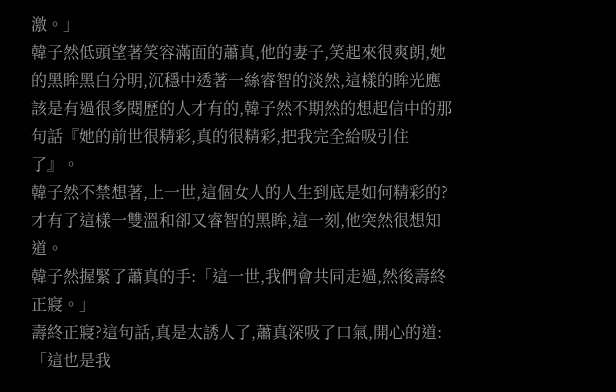激。」
韓子然低頭望著笑容滿面的蕭真,他的妻子,笑起來很爽朗,她的黑眸黑白分明,沉穩中透著一絲睿智的淡然,這樣的眸光應該是有過很多閱歷的人才有的,韓子然不期然的想起信中的那句話『她的前世很精彩,真的很精彩,把我完全給吸引住了』。
韓子然不禁想著,上一世,這個女人的人生到底是如何精彩的?才有了這樣一雙溫和卻又睿智的黑眸,這一刻,他突然很想知道。
韓子然握緊了蕭真的手:「這一世,我們會共同走過,然後壽終正寢。」
壽終正寢?這句話,真是太誘人了,蕭真深吸了口氣,開心的道:「這也是我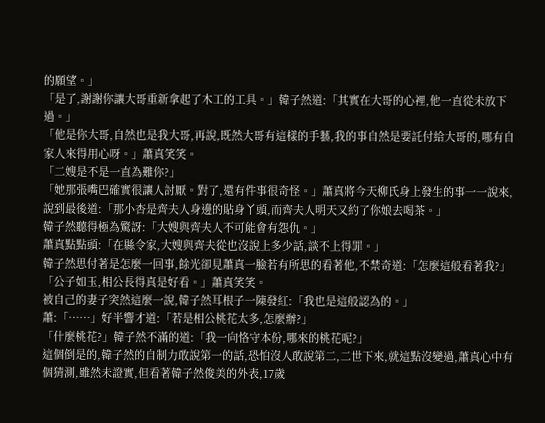的願望。」
「是了,謝謝你讓大哥重新拿起了木工的工具。」韓子然道:「其實在大哥的心裡,他一直從未放下過。」
「他是你大哥,自然也是我大哥,再說,既然大哥有這樣的手藝,我的事自然是要託付給大哥的,哪有自家人來得用心呀。」蕭真笑笑。
「二嫂是不是一直為難你?」
「她那張嘴巴確實很讓人討厭。對了,還有件事很奇怪。」蕭真將今天柳氏身上發生的事一一說來,說到最後道:「那小杏是齊夫人身邊的貼身丫頭,而齊夫人明天又約了你娘去喝茶。」
韓子然聽得極為驚訝:「大嫂與齊夫人不可能會有怨仇。」
蕭真點點頭:「在縣令家,大嫂與齊夫從也沒說上多少話,談不上得罪。」
韓子然思付著是怎麼一回事,餘光卻見蕭真一臉若有所思的看著他,不禁奇道:「怎麼這般看著我?」
「公子如玉,相公長得真是好看。」蕭真笑笑。
被自己的妻子突然這麼一說,韓子然耳根子一陳發紅:「我也是這般認為的。」
蕭:「……」好半響才道:「若是相公桃花太多,怎麼辦?」
「什麼桃花?」韓子然不滿的道:「我一向恪守本份,哪來的桃花呢?」
這個倒是的,韓子然的自制力敢說第一的話,恐怕沒人敢說第二,二世下來,就這點沒變過,蕭真心中有個猜測,雖然未證實,但看著韓子然俊美的外表,17歲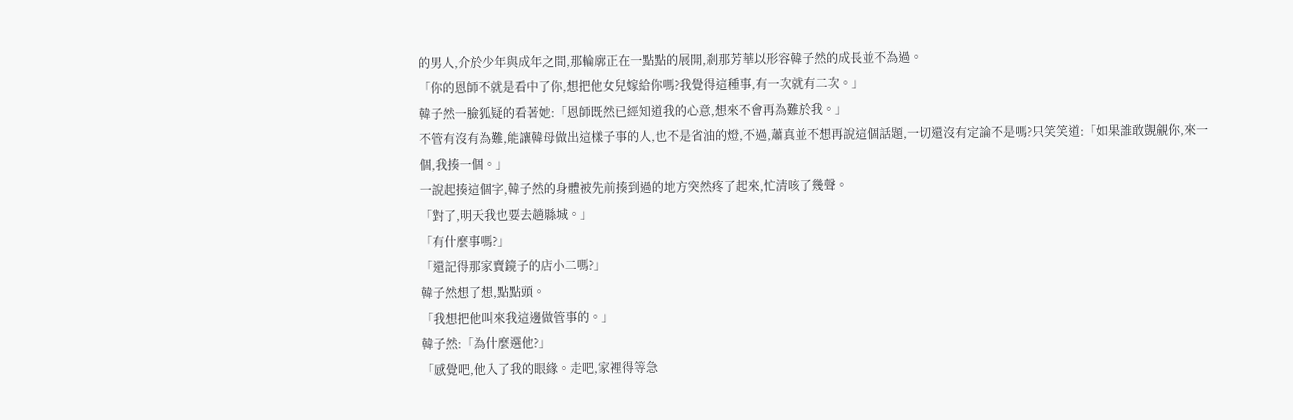的男人,介於少年與成年之間,那輪廓正在一點點的展開,剎那芳華以形容韓子然的成長並不為過。
「你的恩師不就是看中了你,想把他女兒嫁給你嗎?我覺得這種事,有一次就有二次。」
韓子然一臉狐疑的看著她:「恩師既然已經知道我的心意,想來不會再為難於我。」
不管有沒有為難,能讓韓母做出這樣子事的人,也不是省油的燈,不過,蕭真並不想再說這個話題,一切還沒有定論不是嗎?只笑笑道:「如果誰敢覬覦你,來一個,我揍一個。」
一說起揍這個字,韓子然的身體被先前揍到過的地方突然疼了起來,忙清咳了幾聲。
「對了,明天我也要去趟縣城。」
「有什麼事嗎?」
「還記得那家賣鏡子的店小二嗎?」
韓子然想了想,點點頭。
「我想把他叫來我這邊做管事的。」
韓子然:「為什麼選他?」
「感覺吧,他入了我的眼緣。走吧,家裡得等急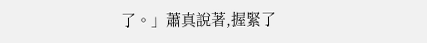了。」蕭真說著,握緊了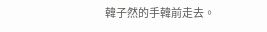韓子然的手韓前走去。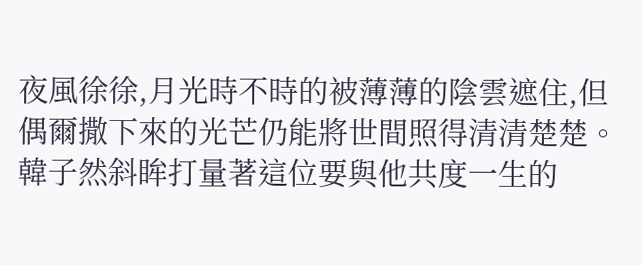夜風徐徐,月光時不時的被薄薄的陰雲遮住,但偶爾撒下來的光芒仍能將世間照得清清楚楚。
韓子然斜眸打量著這位要與他共度一生的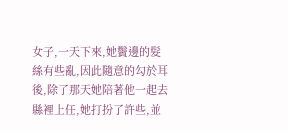女子,一天下來,她鬢邊的髮絲有些亂,因此隨意的勾於耳後,除了那天她陪著他一起去縣裡上任,她打扮了許些,並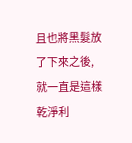且也將黑髮放了下來之後,就一直是這樣乾淨利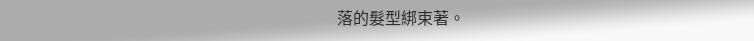落的髮型綁束著。